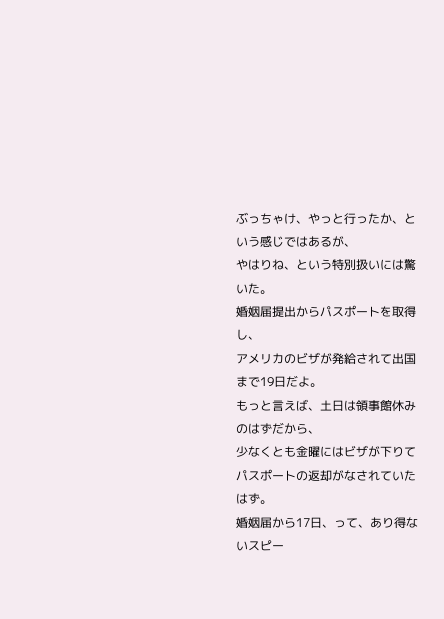ぶっちゃけ、やっと行ったか、という感じではあるが、
やはりね、という特別扱いには驚いた。
婚姻届提出からパスポートを取得し、
アメリカのビザが発給されて出国まで19日だよ。
もっと言えば、土日は領事館休みのはずだから、
少なくとも金曜にはビザが下りてパスポートの返却がなされていたはず。
婚姻届から17日、って、あり得ないスピー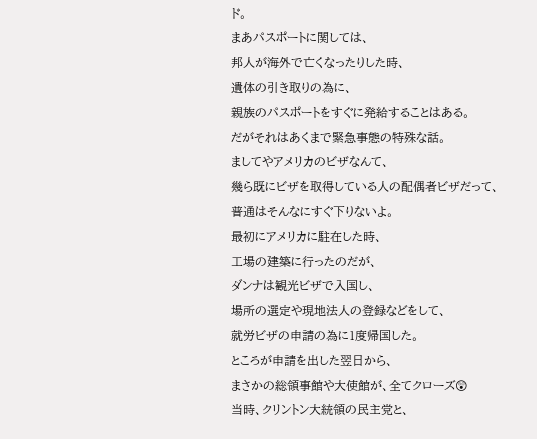ド。
まあパスポートに関しては、
邦人が海外で亡くなったりした時、
遺体の引き取りの為に、
親族のパスポートをすぐに発給することはある。
だがそれはあくまで緊急事態の特殊な話。
ましてやアメリカのビザなんて、
幾ら既にビザを取得している人の配偶者ビザだって、
普通はそんなにすぐ下りないよ。
最初にアメリカに駐在した時、
工場の建築に行ったのだが、
ダンナは観光ビザで入国し、
場所の選定や現地法人の登録などをして、
就労ビザの申請の為に1度帰国した。
ところが申請を出した翌日から、
まさかの総領事館や大使館が、全てクローズ😲
当時、クリントン大統領の民主党と、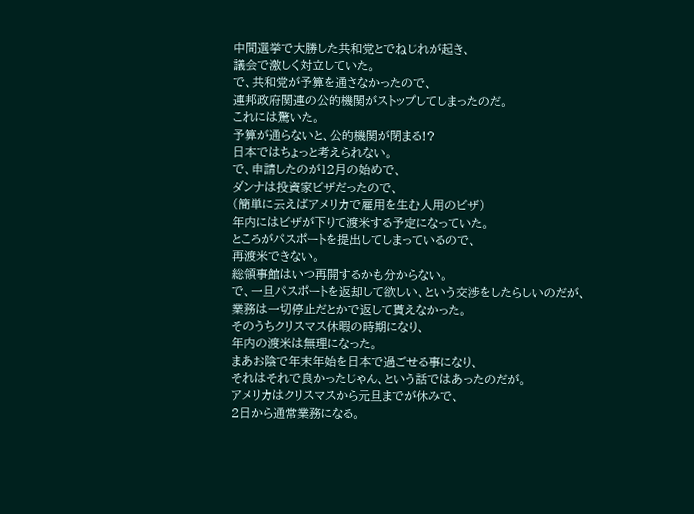中間選挙で大勝した共和党とでねじれが起き、
議会で激しく対立していた。
で、共和党が予算を通さなかったので、
連邦政府関連の公的機関がストップしてしまったのだ。
これには驚いた。
予算が通らないと、公的機関が閉まる!?
日本ではちょっと考えられない。
で、申請したのが12月の始めで、
ダンナは投資家ビザだったので、
(簡単に云えばアメリカで雇用を生む人用のビザ)
年内にはビザが下りて渡米する予定になっていた。
ところがパスポートを提出してしまっているので、
再渡米できない。
総領事館はいつ再開するかも分からない。
で、一旦パスポートを返却して欲しい、という交渉をしたらしいのだが、
業務は一切停止だとかで返して貰えなかった。
そのうちクリスマス休暇の時期になり、
年内の渡米は無理になった。
まあお陰で年末年始を日本で過ごせる事になり、
それはそれで良かったじゃん、という話ではあったのだが。
アメリカはクリスマスから元旦までが休みで、
2日から通常業務になる。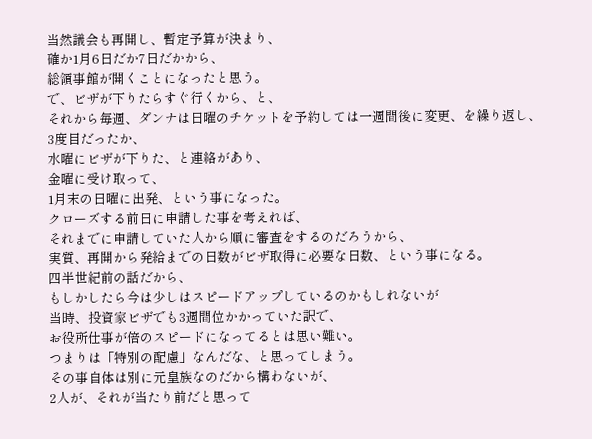当然議会も再開し、暫定予算が決まり、
確か1月6日だか7日だかから、
総領事館が開くことになったと思う。
で、ビザが下りたらすぐ行くから、と、
それから毎週、ダンナは日曜のチケットを予約しては一週間後に変更、を繰り返し、
3度目だったか、
水曜にビザが下りた、と連絡があり、
金曜に受け取って、
1月末の日曜に出発、という事になった。
クローズする前日に申請した事を考えれば、
それまでに申請していた人から順に審査をするのだろうから、
実質、再開から発給までの日数がビザ取得に必要な日数、という事になる。
四半世紀前の話だから、
もしかしたら今は少しはスピードアップしているのかもしれないが
当時、投資家ビザでも3週間位かかっていた訳で、
お役所仕事が倍のスピードになってるとは思い難い。
つまりは「特別の配慮」なんだな、と思ってしまう。
その事自体は別に元皇族なのだから構わないが、
2人が、それが当たり前だと思って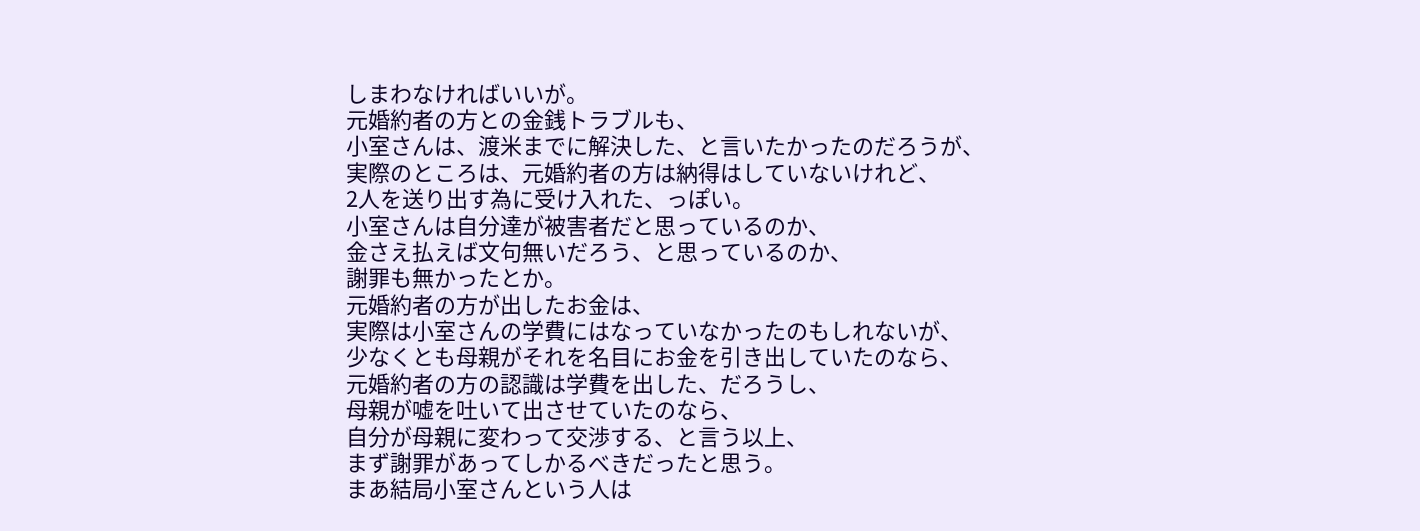しまわなければいいが。
元婚約者の方との金銭トラブルも、
小室さんは、渡米までに解決した、と言いたかったのだろうが、
実際のところは、元婚約者の方は納得はしていないけれど、
2人を送り出す為に受け入れた、っぽい。
小室さんは自分達が被害者だと思っているのか、
金さえ払えば文句無いだろう、と思っているのか、
謝罪も無かったとか。
元婚約者の方が出したお金は、
実際は小室さんの学費にはなっていなかったのもしれないが、
少なくとも母親がそれを名目にお金を引き出していたのなら、
元婚約者の方の認識は学費を出した、だろうし、
母親が嘘を吐いて出させていたのなら、
自分が母親に変わって交渉する、と言う以上、
まず謝罪があってしかるべきだったと思う。
まあ結局小室さんという人は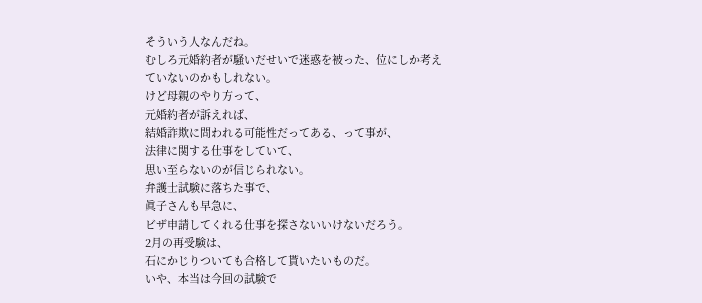そういう人なんだね。
むしろ元婚約者が騒いだせいで迷惑を被った、位にしか考えていないのかもしれない。
けど母親のやり方って、
元婚約者が訴えれば、
結婚詐欺に問われる可能性だってある、って事が、
法律に関する仕事をしていて、
思い至らないのが信じられない。
弁護士試験に落ちた事で、
眞子さんも早急に、
ビザ申請してくれる仕事を探さないいけないだろう。
2月の再受験は、
石にかじりついても合格して貰いたいものだ。
いや、本当は今回の試験で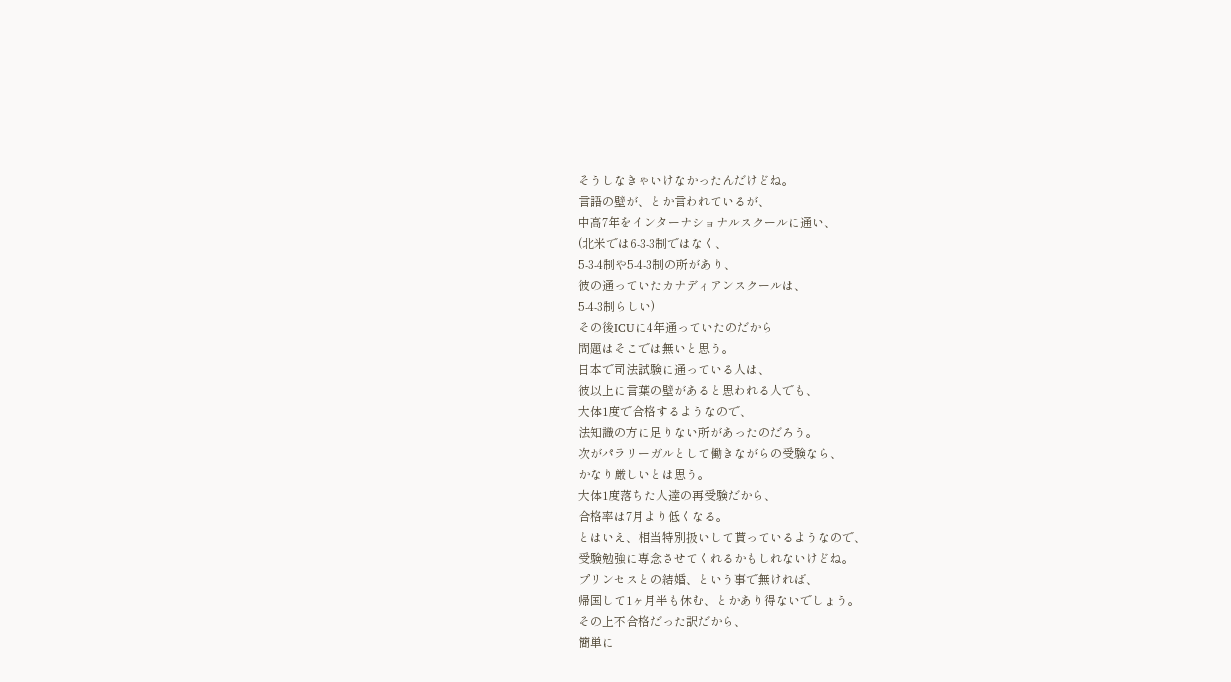そうしなきゃいけなかったんだけどね。
言語の壁が、とか言われているが、
中高7年をインターナショナルスクールに通い、
(北米では6-3-3制ではなく、
5-3-4制や5-4-3制の所があり、
彼の通っていたカナディアンスクールは、
5-4-3制らしい)
その後ICUに4年通っていたのだから
問題はそこでは無いと思う。
日本で司法試験に通っている人は、
彼以上に言葉の壁があると思われる人でも、
大体1度で合格するようなので、
法知識の方に足りない所があったのだろう。
次がパラリーガルとして働きながらの受験なら、
かなり厳しいとは思う。
大体1度落ちた人達の再受験だから、
合格率は7月より低くなる。
とはいえ、相当特別扱いして貰っているようなので、
受験勉強に専念させてくれるかもしれないけどね。
プリンセスとの結婚、という事で無ければ、
帰国して1ヶ月半も休む、とかあり得ないでしょう。
その上不合格だった訳だから、
簡単に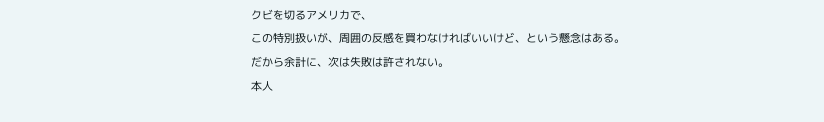クビを切るアメリカで、
この特別扱いが、周囲の反感を買わなければいいけど、という懸念はある。
だから余計に、次は失敗は許されない。
本人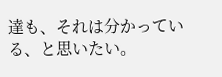達も、それは分かっている、と思いたい。